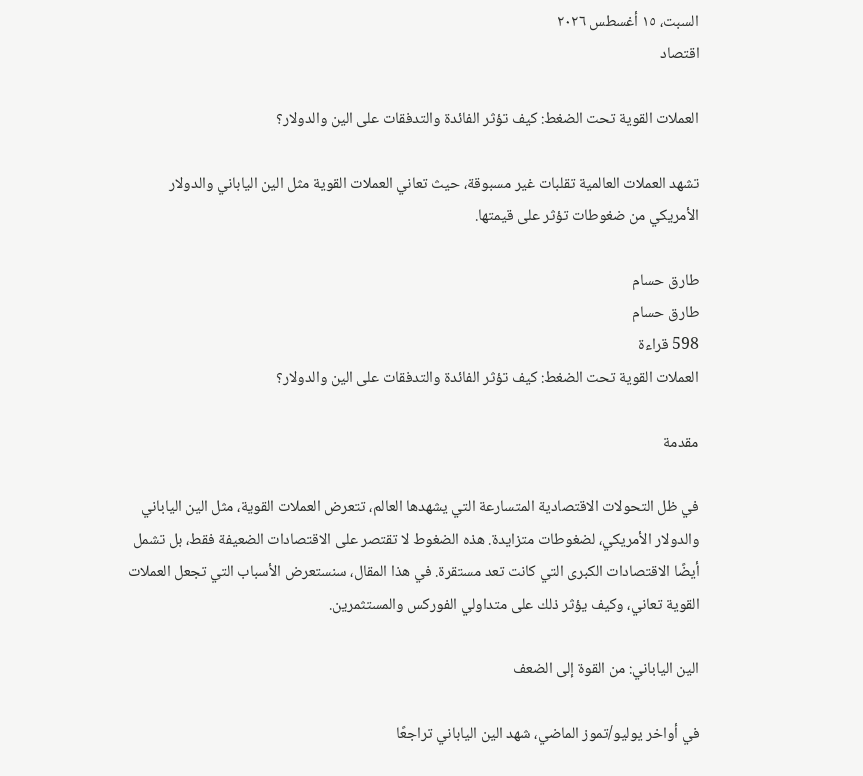السبت، ١٥ أغسطس ٢٠٢٦
اقتصاد

العملات القوية تحت الضغط: كيف تؤثر الفائدة والتدفقات على الين والدولار؟

تشهد العملات العالمية تقلبات غير مسبوقة، حيث تعاني العملات القوية مثل الين الياباني والدولار الأمريكي من ضغوطات تؤثر على قيمتها.

طارق حسام
طارق حسام
598 قراءة
العملات القوية تحت الضغط: كيف تؤثر الفائدة والتدفقات على الين والدولار؟

مقدمة

في ظل التحولات الاقتصادية المتسارعة التي يشهدها العالم، تتعرض العملات القوية، مثل الين الياباني والدولار الأمريكي، لضغوطات متزايدة. هذه الضغوط لا تقتصر على الاقتصادات الضعيفة فقط، بل تشمل أيضًا الاقتصادات الكبرى التي كانت تعد مستقرة. في هذا المقال، سنستعرض الأسباب التي تجعل العملات القوية تعاني، وكيف يؤثر ذلك على متداولي الفوركس والمستثمرين.

الين الياباني: من القوة إلى الضعف

في أواخر يوليو/تموز الماضي، شهد الين الياباني تراجعًا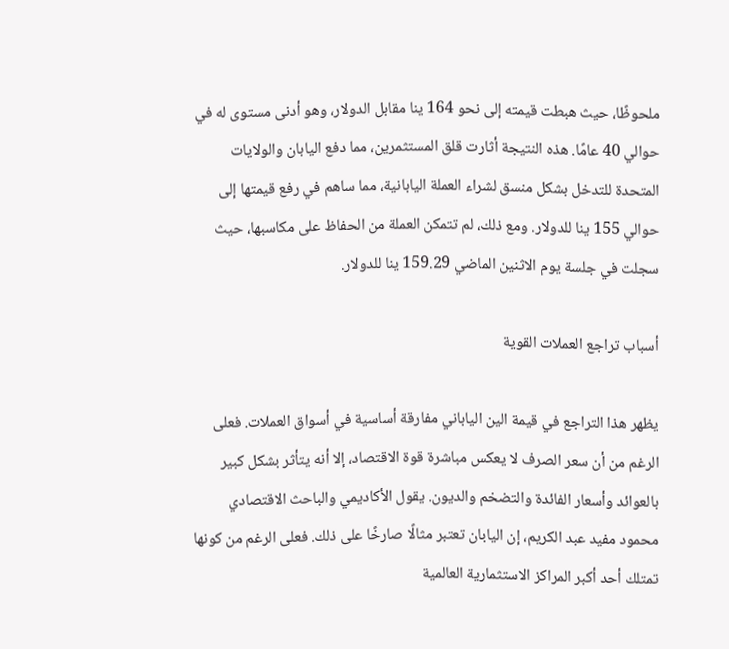ملحوظًا، حيث هبطت قيمته إلى نحو 164 ينا مقابل الدولار، وهو أدنى مستوى له في حوالي 40 عامًا. هذه النتيجة أثارت قلق المستثمرين، مما دفع اليابان والولايات المتحدة للتدخل بشكل منسق لشراء العملة اليابانية، مما ساهم في رفع قيمتها إلى حوالي 155 ينا للدولار. ومع ذلك، لم تتمكن العملة من الحفاظ على مكاسبها، حيث سجلت في جلسة يوم الاثنين الماضي 159.29 ينا للدولار.

أسباب تراجع العملات القوية

يظهر هذا التراجع في قيمة الين الياباني مفارقة أساسية في أسواق العملات. فعلى الرغم من أن سعر الصرف لا يعكس مباشرة قوة الاقتصاد، إلا أنه يتأثر بشكل كبير بالعوائد وأسعار الفائدة والتضخم والديون. يقول الأكاديمي والباحث الاقتصادي محمود مفيد عبد الكريم، إن اليابان تعتبر مثالًا صارخًا على ذلك. فعلى الرغم من كونها تمتلك أحد أكبر المراكز الاستثمارية العالمية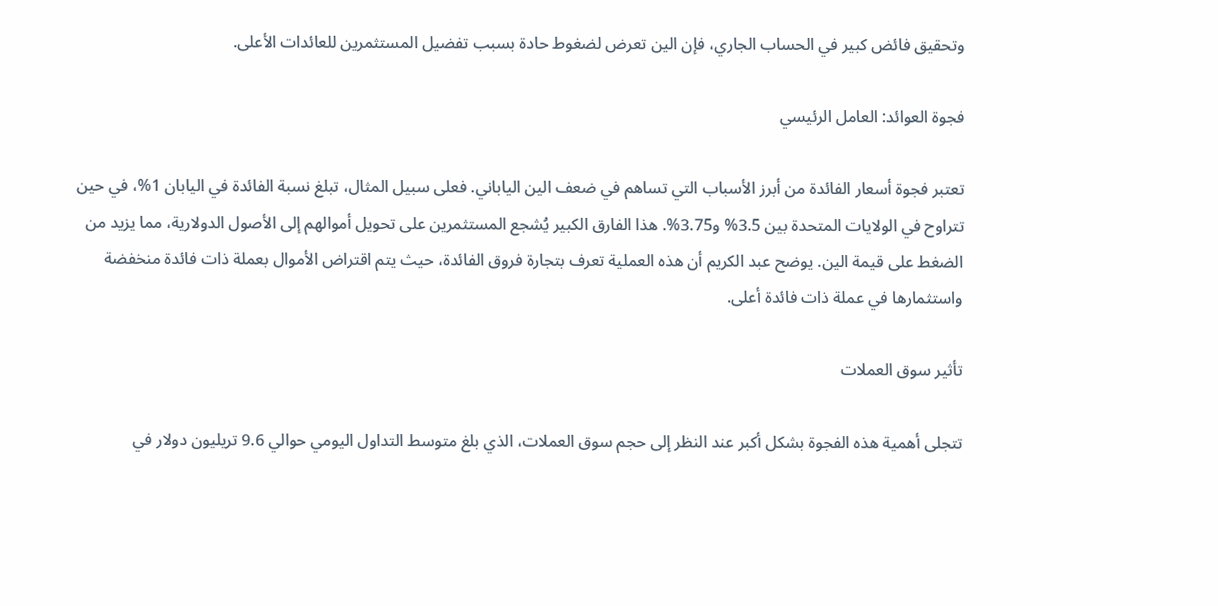وتحقيق فائض كبير في الحساب الجاري، فإن الين تعرض لضغوط حادة بسبب تفضيل المستثمرين للعائدات الأعلى.

فجوة العوائد: العامل الرئيسي

تعتبر فجوة أسعار الفائدة من أبرز الأسباب التي تساهم في ضعف الين الياباني. فعلى سبيل المثال، تبلغ نسبة الفائدة في اليابان 1%، في حين تتراوح في الولايات المتحدة بين 3.5% و3.75%. هذا الفارق الكبير يُشجع المستثمرين على تحويل أموالهم إلى الأصول الدولارية، مما يزيد من الضغط على قيمة الين. يوضح عبد الكريم أن هذه العملية تعرف بتجارة فروق الفائدة، حيث يتم اقتراض الأموال بعملة ذات فائدة منخفضة واستثمارها في عملة ذات فائدة أعلى.

تأثير سوق العملات

تتجلى أهمية هذه الفجوة بشكل أكبر عند النظر إلى حجم سوق العملات، الذي بلغ متوسط التداول اليومي حوالي 9.6 تريليون دولار في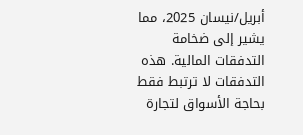أبريل/نيسان 2025، مما يشير إلى ضخامة التدفقات المالية. هذه التدفقات لا ترتبط فقط بحاجة الأسواق لتجارة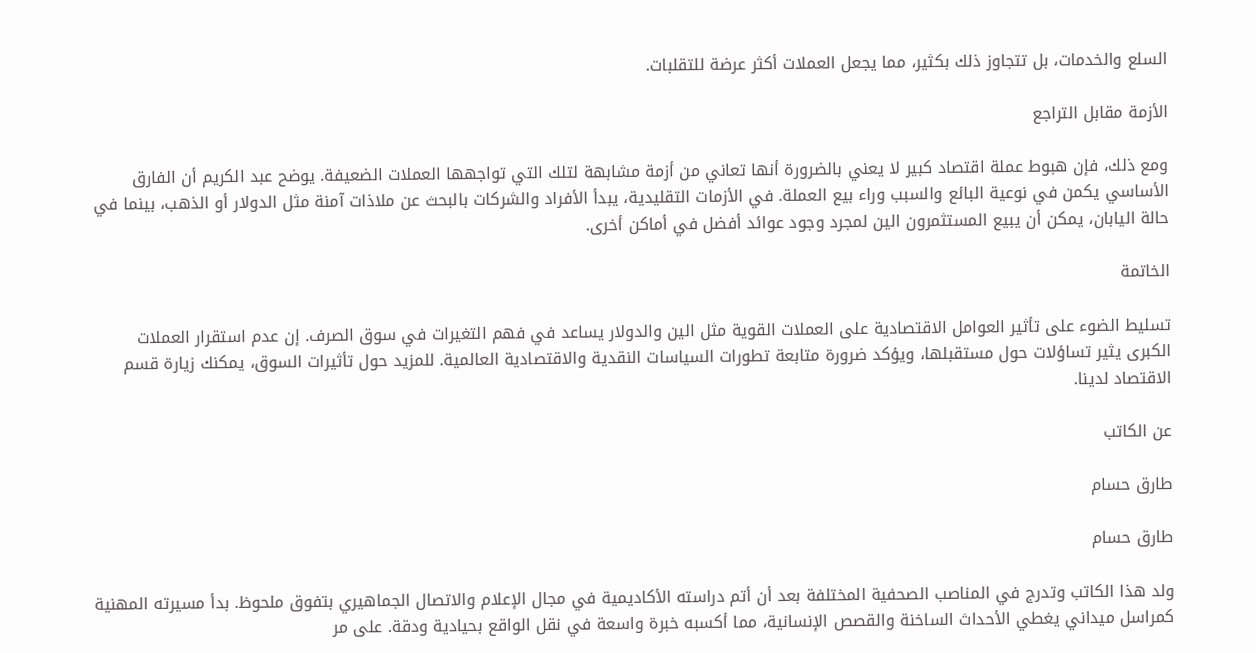السلع والخدمات، بل تتجاوز ذلك بكثير، مما يجعل العملات أكثر عرضة للتقلبات.

الأزمة مقابل التراجع

ومع ذلك، فإن هبوط عملة اقتصاد كبير لا يعني بالضرورة أنها تعاني من أزمة مشابهة لتلك التي تواجهها العملات الضعيفة. يوضح عبد الكريم أن الفارق الأساسي يكمن في نوعية البائع والسبب وراء بيع العملة. في الأزمات التقليدية، يبدأ الأفراد والشركات بالبحث عن ملاذات آمنة مثل الدولار أو الذهب، بينما في حالة اليابان، يمكن أن يبيع المستثمرون الين لمجرد وجود عوائد أفضل في أماكن أخرى.

الخاتمة

تسليط الضوء على تأثير العوامل الاقتصادية على العملات القوية مثل الين والدولار يساعد في فهم التغيرات في سوق الصرف. إن عدم استقرار العملات الكبرى يثير تساؤلات حول مستقبلها، ويؤكد ضرورة متابعة تطورات السياسات النقدية والاقتصادية العالمية. للمزيد حول تأثيرات السوق، يمكنك زيارة قسم الاقتصاد لدينا.

عن الكاتب

طارق حسام

طارق حسام

ولد هذا الكاتب وتدرج في المناصب الصحفية المختلفة بعد أن أتم دراسته الأكاديمية في مجال الإعلام والاتصال الجماهيري بتفوق ملحوظ. بدأ مسيرته المهنية كمراسل ميداني يغطي الأحداث الساخنة والقصص الإنسانية، مما أكسبه خبرة واسعة في نقل الواقع بحيادية ودقة. على مر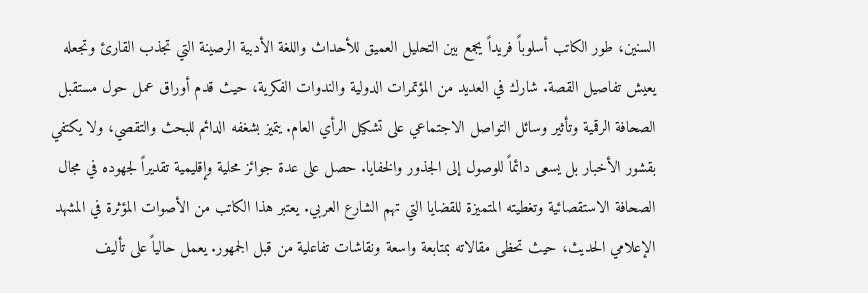السنين، طور الكاتب أسلوباً فريداً يجمع بين التحليل العميق للأحداث واللغة الأدبية الرصينة التي تجذب القارئ وتجعله يعيش تفاصيل القصة. شارك في العديد من المؤتمرات الدولية والندوات الفكرية، حيث قدم أوراق عمل حول مستقبل الصحافة الرقمية وتأثير وسائل التواصل الاجتماعي على تشكيل الرأي العام. يتميز بشغفه الدائم للبحث والتقصي، ولا يكتفي بقشور الأخبار بل يسعى دائماً للوصول إلى الجذور والخفايا. حصل على عدة جوائز محلية وإقليمية تقديراً لجهوده في مجال الصحافة الاستقصائية وتغطيته المتميزة للقضايا التي تهم الشارع العربي. يعتبر هذا الكاتب من الأصوات المؤثرة في المشهد الإعلامي الحديث، حيث تحظى مقالاته بمتابعة واسعة ونقاشات تفاعلية من قبل الجمهور. يعمل حالياً على تأليف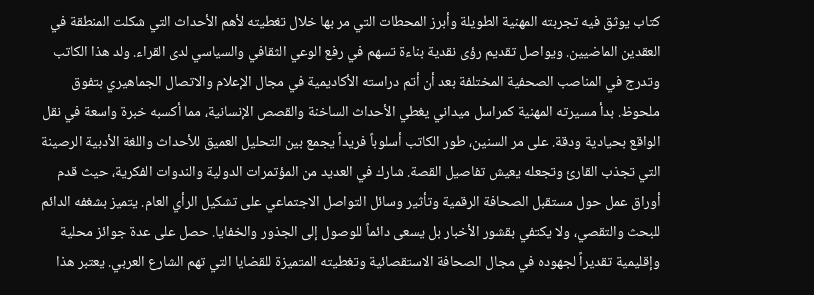كتاب يوثق فيه تجربته المهنية الطويلة وأبرز المحطات التي مر بها خلال تغطيته لأهم الأحداث التي شكلت المنطقة في العقدين الماضيين. ويواصل تقديم رؤى نقدية بناءة تسهم في رفع الوعي الثقافي والسياسي لدى القراء. ولد هذا الكاتب وتدرج في المناصب الصحفية المختلفة بعد أن أتم دراسته الأكاديمية في مجال الإعلام والاتصال الجماهيري بتفوق ملحوظ. بدأ مسيرته المهنية كمراسل ميداني يغطي الأحداث الساخنة والقصص الإنسانية، مما أكسبه خبرة واسعة في نقل الواقع بحيادية ودقة. على مر السنين، طور الكاتب أسلوباً فريداً يجمع بين التحليل العميق للأحداث واللغة الأدبية الرصينة التي تجذب القارئ وتجعله يعيش تفاصيل القصة. شارك في العديد من المؤتمرات الدولية والندوات الفكرية، حيث قدم أوراق عمل حول مستقبل الصحافة الرقمية وتأثير وسائل التواصل الاجتماعي على تشكيل الرأي العام. يتميز بشغفه الدائم للبحث والتقصي، ولا يكتفي بقشور الأخبار بل يسعى دائماً للوصول إلى الجذور والخفايا. حصل على عدة جوائز محلية وإقليمية تقديراً لجهوده في مجال الصحافة الاستقصائية وتغطيته المتميزة للقضايا التي تهم الشارع العربي. يعتبر هذا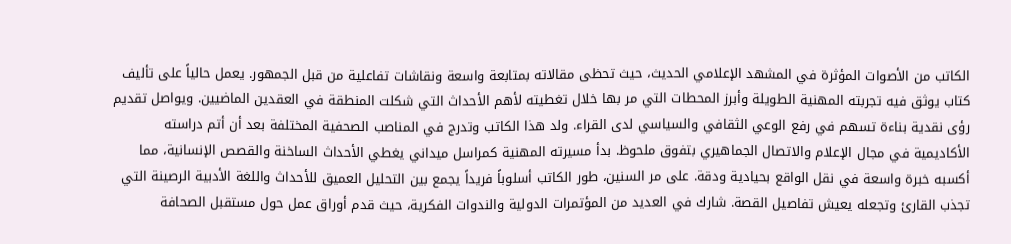الكاتب من الأصوات المؤثرة في المشهد الإعلامي الحديث، حيث تحظى مقالاته بمتابعة واسعة ونقاشات تفاعلية من قبل الجمهور. يعمل حالياً على تأليف كتاب يوثق فيه تجربته المهنية الطويلة وأبرز المحطات التي مر بها خلال تغطيته لأهم الأحداث التي شكلت المنطقة في العقدين الماضيين. ويواصل تقديم رؤى نقدية بناءة تسهم في رفع الوعي الثقافي والسياسي لدى القراء. ولد هذا الكاتب وتدرج في المناصب الصحفية المختلفة بعد أن أتم دراسته الأكاديمية في مجال الإعلام والاتصال الجماهيري بتفوق ملحوظ. بدأ مسيرته المهنية كمراسل ميداني يغطي الأحداث الساخنة والقصص الإنسانية، مما أكسبه خبرة واسعة في نقل الواقع بحيادية ودقة. على مر السنين، طور الكاتب أسلوباً فريداً يجمع بين التحليل العميق للأحداث واللغة الأدبية الرصينة التي تجذب القارئ وتجعله يعيش تفاصيل القصة. شارك في العديد من المؤتمرات الدولية والندوات الفكرية، حيث قدم أوراق عمل حول مستقبل الصحافة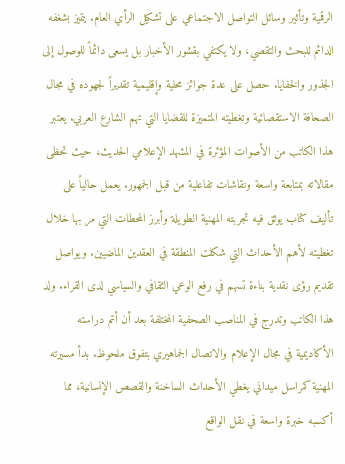الرقمية وتأثير وسائل التواصل الاجتماعي على تشكيل الرأي العام. يتميز بشغفه الدائم للبحث والتقصي، ولا يكتفي بقشور الأخبار بل يسعى دائماً للوصول إلى الجذور والخفايا. حصل على عدة جوائز محلية وإقليمية تقديراً لجهوده في مجال الصحافة الاستقصائية وتغطيته المتميزة للقضايا التي تهم الشارع العربي. يعتبر هذا الكاتب من الأصوات المؤثرة في المشهد الإعلامي الحديث، حيث تحظى مقالاته بمتابعة واسعة ونقاشات تفاعلية من قبل الجمهور. يعمل حالياً على تأليف كتاب يوثق فيه تجربته المهنية الطويلة وأبرز المحطات التي مر بها خلال تغطيته لأهم الأحداث التي شكلت المنطقة في العقدين الماضيين. ويواصل تقديم رؤى نقدية بناءة تسهم في رفع الوعي الثقافي والسياسي لدى القراء. ولد هذا الكاتب وتدرج في المناصب الصحفية المختلفة بعد أن أتم دراسته الأكاديمية في مجال الإعلام والاتصال الجماهيري بتفوق ملحوظ. بدأ مسيرته المهنية كمراسل ميداني يغطي الأحداث الساخنة والقصص الإنسانية، مما أكسبه خبرة واسعة في نقل الواقع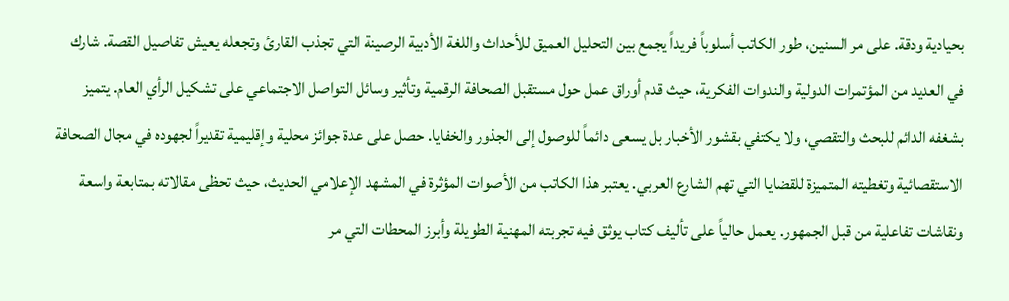بحيادية ودقة. على مر السنين، طور الكاتب أسلوباً فريداً يجمع بين التحليل العميق للأحداث واللغة الأدبية الرصينة التي تجذب القارئ وتجعله يعيش تفاصيل القصة. شارك في العديد من المؤتمرات الدولية والندوات الفكرية، حيث قدم أوراق عمل حول مستقبل الصحافة الرقمية وتأثير وسائل التواصل الاجتماعي على تشكيل الرأي العام. يتميز بشغفه الدائم للبحث والتقصي، ولا يكتفي بقشور الأخبار بل يسعى دائماً للوصول إلى الجذور والخفايا. حصل على عدة جوائز محلية وإقليمية تقديراً لجهوده في مجال الصحافة الاستقصائية وتغطيته المتميزة للقضايا التي تهم الشارع العربي. يعتبر هذا الكاتب من الأصوات المؤثرة في المشهد الإعلامي الحديث، حيث تحظى مقالاته بمتابعة واسعة ونقاشات تفاعلية من قبل الجمهور. يعمل حالياً على تأليف كتاب يوثق فيه تجربته المهنية الطويلة وأبرز المحطات التي مر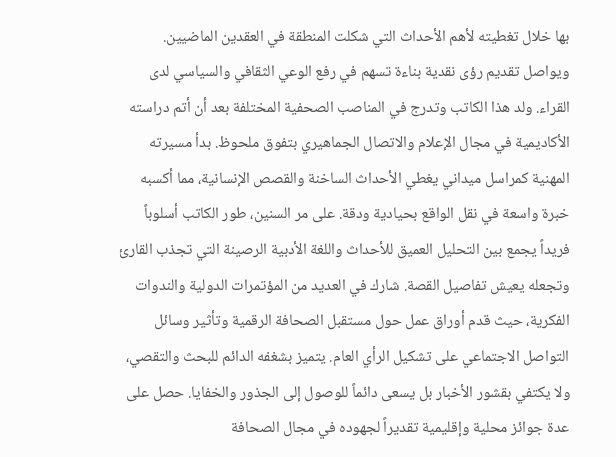بها خلال تغطيته لأهم الأحداث التي شكلت المنطقة في العقدين الماضيين. ويواصل تقديم رؤى نقدية بناءة تسهم في رفع الوعي الثقافي والسياسي لدى القراء. ولد هذا الكاتب وتدرج في المناصب الصحفية المختلفة بعد أن أتم دراسته الأكاديمية في مجال الإعلام والاتصال الجماهيري بتفوق ملحوظ. بدأ مسيرته المهنية كمراسل ميداني يغطي الأحداث الساخنة والقصص الإنسانية، مما أكسبه خبرة واسعة في نقل الواقع بحيادية ودقة. على مر السنين، طور الكاتب أسلوباً فريداً يجمع بين التحليل العميق للأحداث واللغة الأدبية الرصينة التي تجذب القارئ وتجعله يعيش تفاصيل القصة. شارك في العديد من المؤتمرات الدولية والندوات الفكرية، حيث قدم أوراق عمل حول مستقبل الصحافة الرقمية وتأثير وسائل التواصل الاجتماعي على تشكيل الرأي العام. يتميز بشغفه الدائم للبحث والتقصي، ولا يكتفي بقشور الأخبار بل يسعى دائماً للوصول إلى الجذور والخفايا. حصل على عدة جوائز محلية وإقليمية تقديراً لجهوده في مجال الصحافة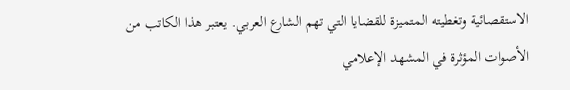الاستقصائية وتغطيته المتميزة للقضايا التي تهم الشارع العربي. يعتبر هذا الكاتب من الأصوات المؤثرة في المشهد الإعلامي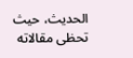الحديث، حيث تحظى مقالاته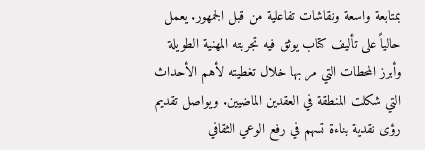بمتابعة واسعة ونقاشات تفاعلية من قبل الجمهور. يعمل حالياً على تأليف كتاب يوثق فيه تجربته المهنية الطويلة وأبرز المحطات التي مر بها خلال تغطيته لأهم الأحداث التي شكلت المنطقة في العقدين الماضيين. ويواصل تقديم رؤى نقدية بناءة تسهم في رفع الوعي الثقافي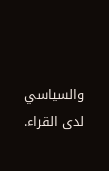والسياسي لدى القراء.